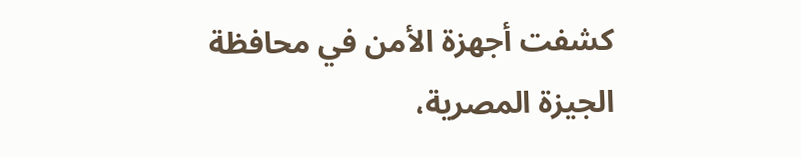كشفت أجهزة الأمن في محافظة الجيزة المصرية،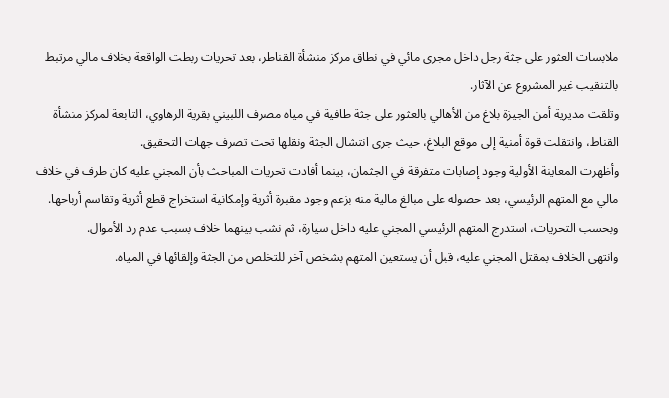ملابسات العثور على جثة رجل داخل مجرى مائي في نطاق مركز منشأة القناطر، بعد تحريات ربطت الواقعة بخلاف مالي مرتبط بالتنقيب غير المشروع عن الآثار.
وتلقت مديرية أمن الجيزة بلاغ من الأهالي بالعثور على جثة طافية في مياه مصرف اللبيني بقرية الرهاوي، التابعة لمركز منشأة القناط، وانتقلت قوة أمنية إلى موقع البلاغ، حيث جرى انتشال الجثة ونقلها تحت تصرف جهات التحقيق.
وأظهرت المعاينة الأولية وجود إصابات متفرقة في الجثمان، بينما أفادت تحريات المباحث بأن المجني عليه كان طرف في خلاف مالي مع المتهم الرئيسي، بعد حصوله على مبالغ مالية منه بزعم وجود مقبرة أثرية وإمكانية استخراج قطع أثرية وتقاسم أرباحها.
وبحسب التحريات، استدرج المتهم الرئيسي المجني عليه داخل سيارة، ثم نشب بينهما خلاف بسبب عدم رد الأموال.
وانتهى الخلاف بمقتل المجني عليه، قبل أن يستعين المتهم بشخص آخر للتخلص من الجثة وإلقائها في المياه.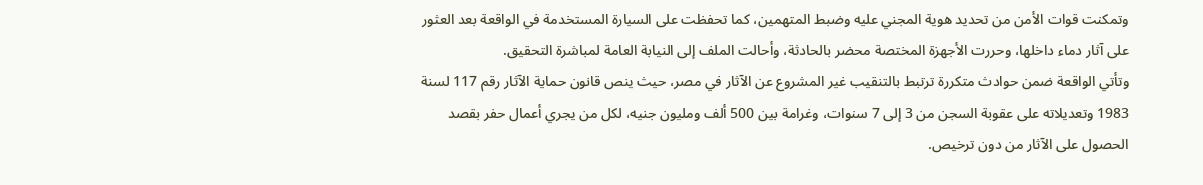وتمكنت قوات الأمن من تحديد هوية المجني عليه وضبط المتهمين، كما تحفظت على السيارة المستخدمة في الواقعة بعد العثور على آثار دماء داخلها، وحررت الأجهزة المختصة محضر بالحادثة، وأحالت الملف إلى النيابة العامة لمباشرة التحقيق.
وتأتي الواقعة ضمن حوادث متكررة ترتبط بالتنقيب غير المشروع عن الآثار في مصر، حيث ينص قانون حماية الآثار رقم 117 لسنة 1983 وتعديلاته على عقوبة السجن من 3 إلى 7 سنوات، وغرامة بين 500 ألف ومليون جنيه، لكل من يجري أعمال حفر بقصد الحصول على الآثار من دون ترخيص.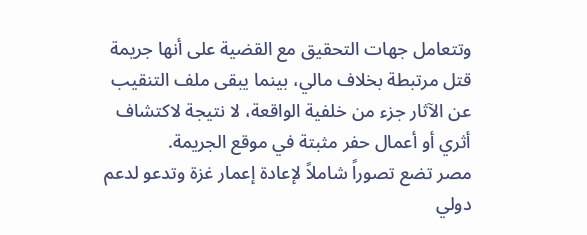وتتعامل جهات التحقيق مع القضية على أنها جريمة قتل مرتبطة بخلاف مالي، بينما يبقى ملف التنقيب عن الآثار جزء من خلفية الواقعة، لا نتيجة لاكتشاف أثري أو أعمال حفر مثبتة في موقع الجريمة.
مصر تضع تصوراً شاملاً لإعادة إعمار غزة وتدعو لدعم دولي